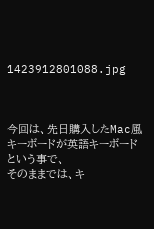1423912801088.jpg



今回は、先日購入したMac風キーボードが英語キーボードという事で、
そのままでは、キ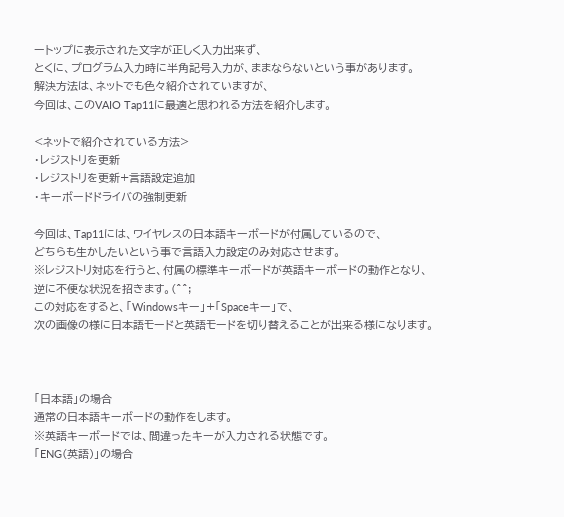ートップに表示された文字が正しく入力出来ず、
とくに、プログラム入力時に半角記号入力が、ままならないという事があります。
解決方法は、ネットでも色々紹介されていますが、
今回は、このVAIO Tap11に最適と思われる方法を紹介します。

<ネットで紹介されている方法>
・レジストリを更新
・レジストリを更新+言語設定追加
・キーボードドライバの強制更新

今回は、Tap11には、ワイヤレスの日本語キーボードが付属しているので、
どちらも生かしたいという事で言語入力設定のみ対応させます。
※レジストリ対応を行うと、付属の標準キーボードが英語キーボードの動作となり、
逆に不便な状況を招きます。(^^;
この対応をすると、「Windowsキー」+「Spaceキー」で、
次の画像の様に日本語モードと英語モードを切り替えることが出来る様になります。



「日本語」の場合
通常の日本語キーボードの動作をします。
※英語キーボードでは、間違ったキーが入力される状態です。
「ENG(英語)」の場合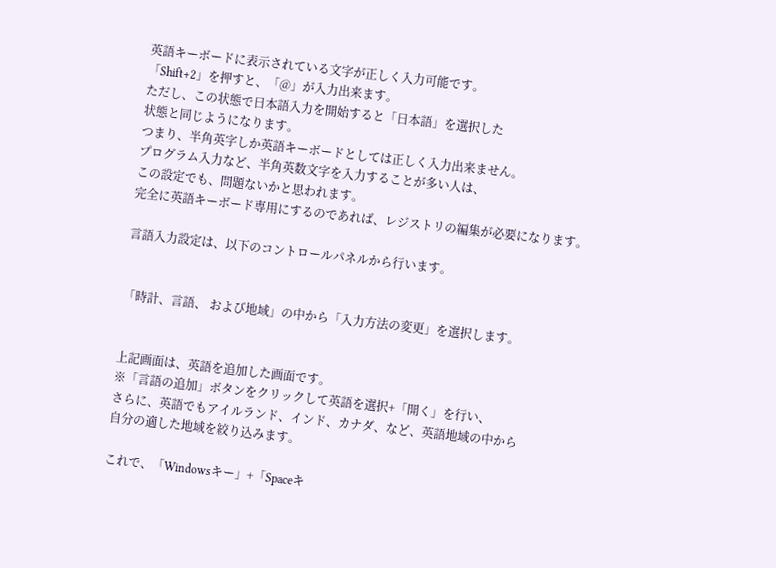英語キーボードに表示されている文字が正しく入力可能です。
「Shift+2」を押すと、「@」が入力出来ます。
ただし、この状態で日本語入力を開始すると「日本語」を選択した
状態と同じようになります。
つまり、半角英字しか英語キーボードとしては正しく入力出来ません。
プログラム入力など、半角英数文字を入力することが多い人は、
この設定でも、問題ないかと思われます。
完全に英語キーボード専用にするのであれば、レジストリの編集が必要になります。

言語入力設定は、以下のコントロールパネルから行います。


「時計、言語、 および地域」の中から「入力方法の変更」を選択します。


上記画面は、英語を追加した画面です。
※「言語の追加」ボタンをクリックして英語を選択+「開く」を行い、
さらに、英語でもアイルランド、インド、カナダ、など、英語地域の中から
自分の適した地域を絞り込みます。

これで、「Windowsキー」+「Spaceキ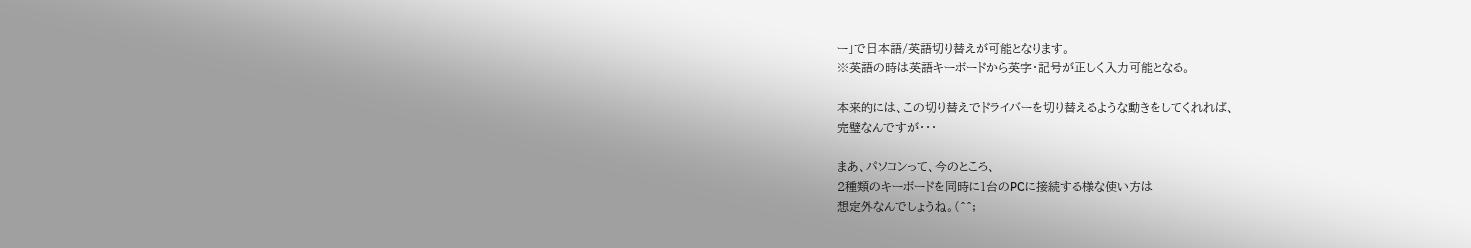ー」で日本語/英語切り替えが可能となります。
※英語の時は英語キーボードから英字・記号が正しく入力可能となる。

本来的には、この切り替えでドライバーを切り替えるような動きをしてくれれば、
完璧なんですが・・・

まあ、パソコンって、今のところ、
2種類のキーボードを同時に1台のPCに接続する様な使い方は
想定外なんでしょうね。(^^;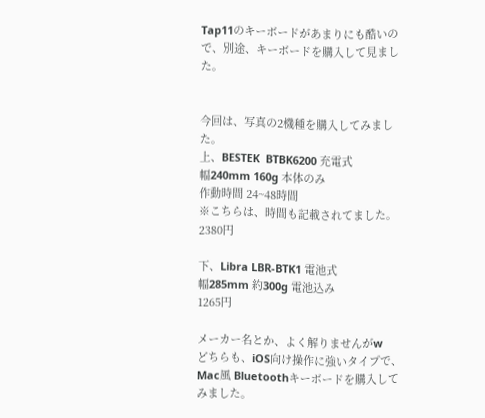Tap11のキーボードがあまりにも酷いので、別途、キーボードを購入して見ました。


今回は、写真の2機種を購入してみました。
上、BESTEK  BTBK6200 充電式
幅240mm 160g 本体のみ
作動時間 24~48時間
※こちらは、時間も記載されてました。
2380円

下、Libra LBR-BTK1 電池式
幅285mm 約300g 電池込み
1265円

メーカー名とか、よく解りませんがw
どちらも、iOS向け操作に強いタイプで、Mac風 Bluetoothキーボードを購入してみました。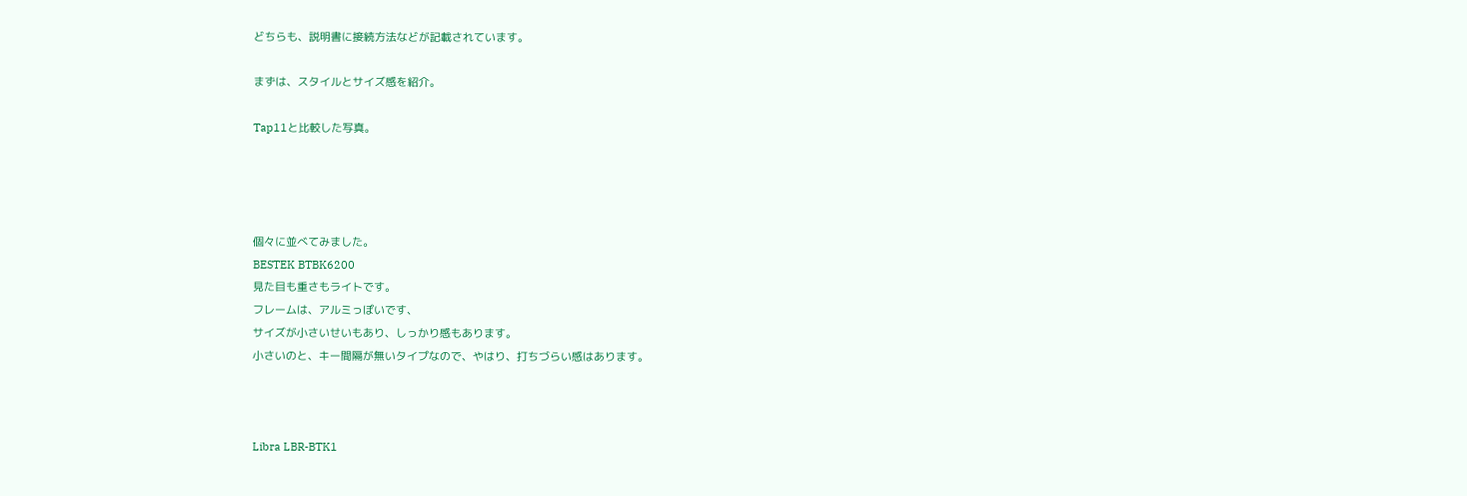どちらも、説明書に接続方法などが記載されています。

まずは、スタイルとサイズ感を紹介。

Tap11と比較した写真。




個々に並べてみました。
BESTEK BTBK6200
見た目も重さもライトです。
フレームは、アルミっぽいです、
サイズが小さいせいもあり、しっかり感もあります。
小さいのと、キー間隔が無いタイプなので、やはり、打ちづらい感はあります。



Libra LBR-BTK1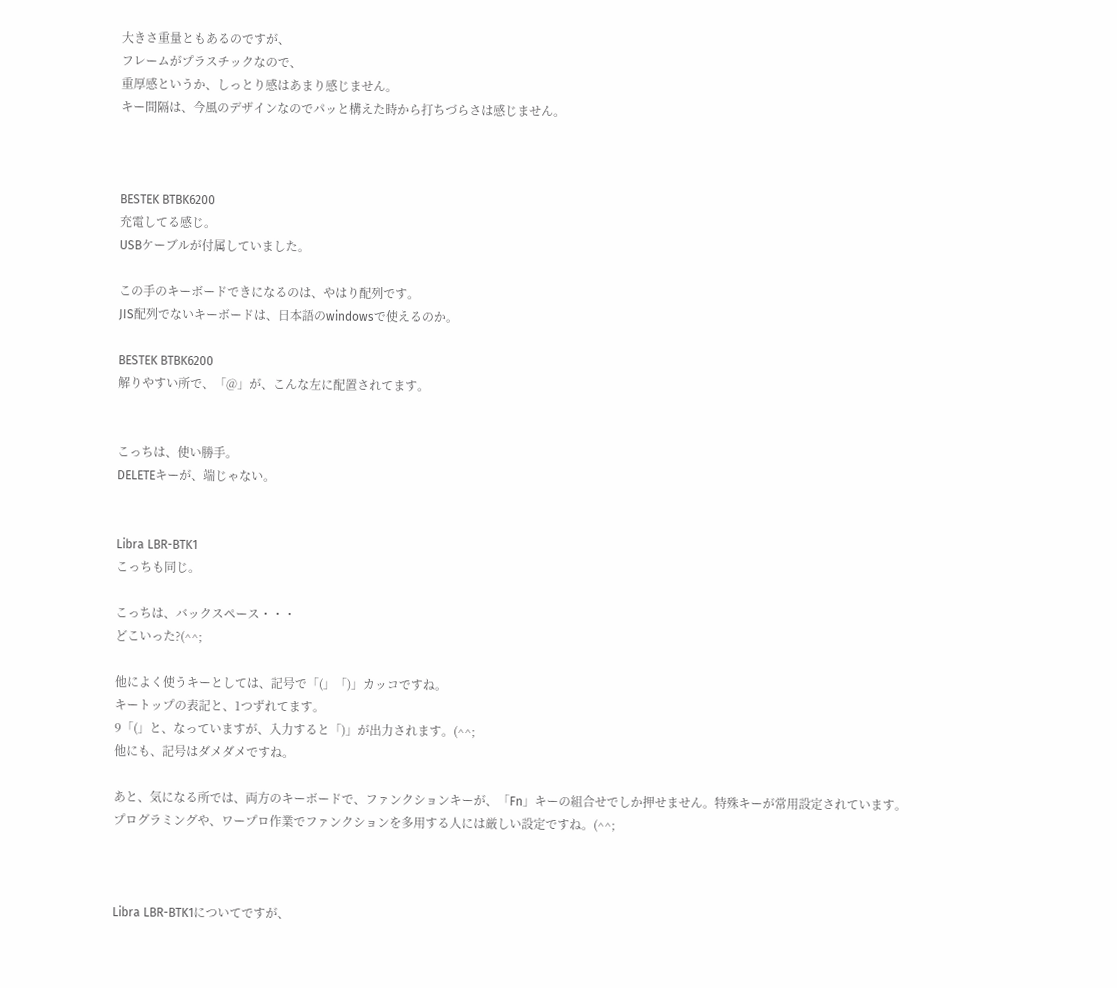大きさ重量ともあるのですが、
フレームがプラスチックなので、
重厚感というか、しっとり感はあまり感じません。
キー間隔は、今風のデザインなのでパッと構えた時から打ちづらさは感じません。



BESTEK BTBK6200
充電してる感じ。
USBケーブルが付属していました。

この手のキーボードできになるのは、やはり配列です。
JIS配列でないキーボードは、日本語のwindowsで使えるのか。

BESTEK BTBK6200
解りやすい所で、「@」が、こんな左に配置されてます。


こっちは、使い勝手。
DELETEキーが、端じゃない。


Libra LBR-BTK1
こっちも同じ。

こっちは、バックスペース・・・
どこいった?(^^;

他によく使うキーとしては、記号で「(」「)」カッコですね。
キートップの表記と、1つずれてます。
9「(」と、なっていますが、入力すると「)」が出力されます。(^^;
他にも、記号はダメダメですね。

あと、気になる所では、両方のキーボードで、ファンクションキーが、「Fn」キーの組合せでしか押せません。特殊キーが常用設定されています。
プログラミングや、ワープロ作業でファンクションを多用する人には厳しい設定ですね。(^^;



Libra LBR-BTK1についてですが、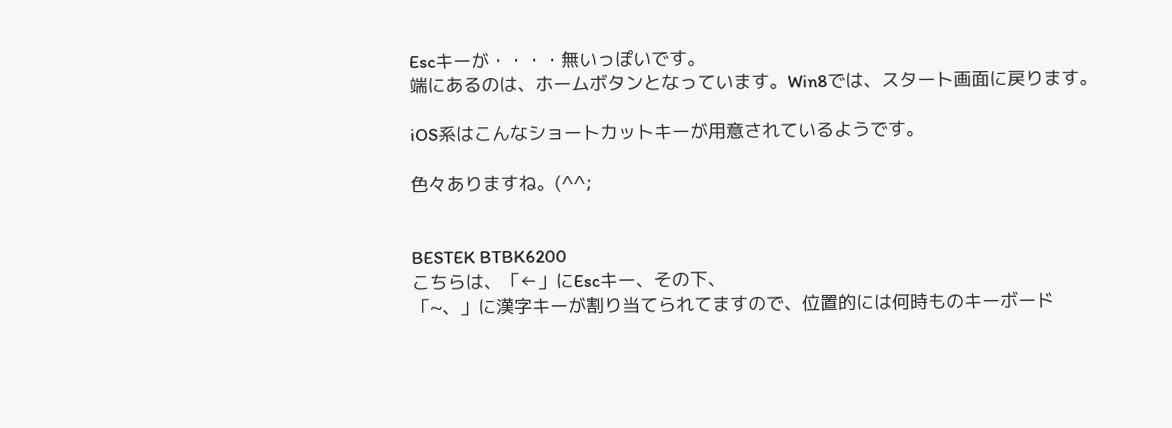Escキーが・・・・無いっぽいです。
端にあるのは、ホームボタンとなっています。Win8では、スタート画面に戻ります。

iOS系はこんなショートカットキーが用意されているようです。

色々ありますね。(^^;


BESTEK BTBK6200
こちらは、「←」にEscキー、その下、
「~、」に漢字キーが割り当てられてますので、位置的には何時ものキーボード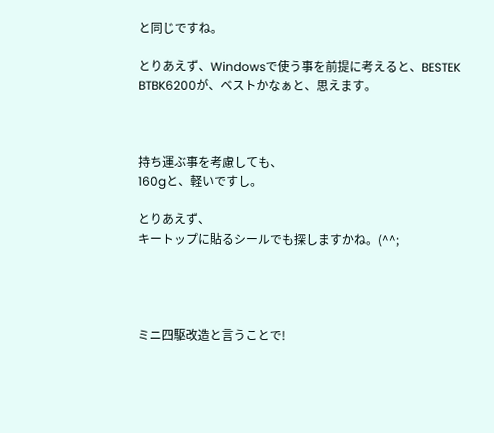と同じですね。

とりあえず、Windowsで使う事を前提に考えると、BESTEK BTBK6200が、ベストかなぁと、思えます。



持ち運ぶ事を考慮しても、
160gと、軽いですし。

とりあえず、
キートップに貼るシールでも探しますかね。(^^;




ミニ四駆改造と言うことで!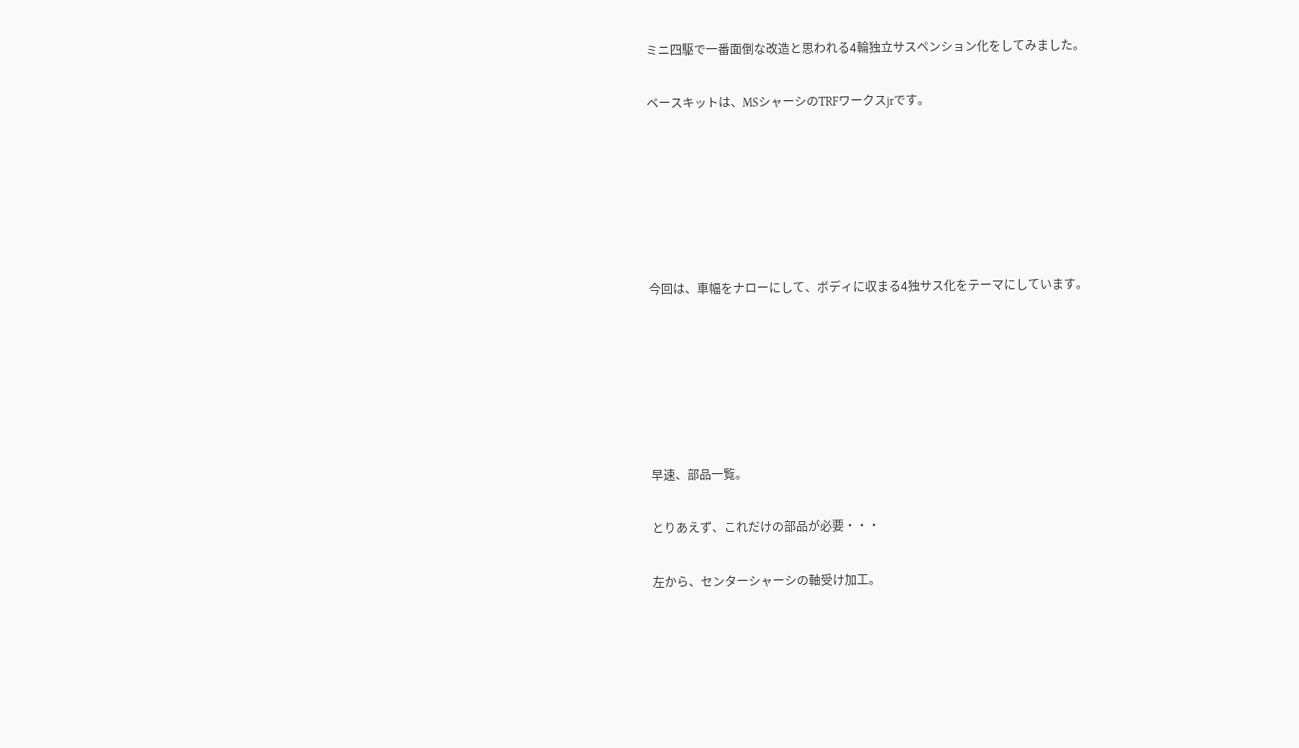ミニ四駆で一番面倒な改造と思われる4輪独立サスペンション化をしてみました。

ベースキットは、MSシャーシのTRFワークスjrです。






今回は、車幅をナローにして、ボディに収まる4独サス化をテーマにしています。






早速、部品一覧。

とりあえず、これだけの部品が必要・・・

左から、センターシャーシの軸受け加工。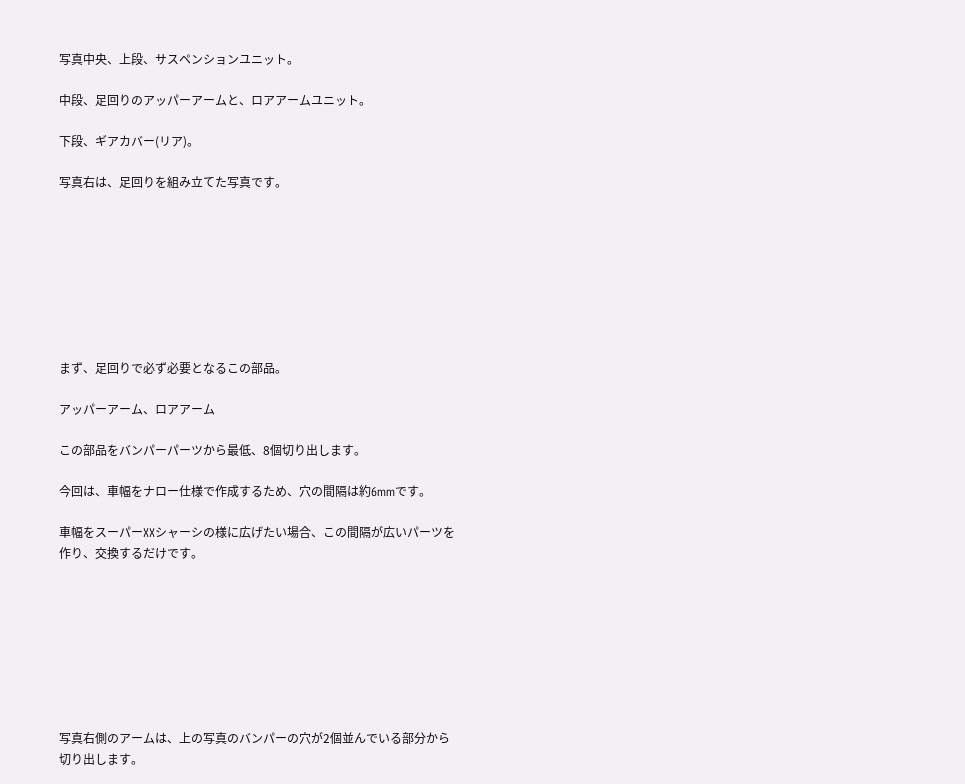写真中央、上段、サスペンションユニット。

中段、足回りのアッパーアームと、ロアアームユニット。

下段、ギアカバー(リア)。

写真右は、足回りを組み立てた写真です。








まず、足回りで必ず必要となるこの部品。

アッパーアーム、ロアアーム

この部品をバンパーパーツから最低、8個切り出します。

今回は、車幅をナロー仕様で作成するため、穴の間隔は約6mmです。

車幅をスーパーXXシャーシの様に広げたい場合、この間隔が広いパーツを作り、交換するだけです。








写真右側のアームは、上の写真のバンパーの穴が2個並んでいる部分から切り出します。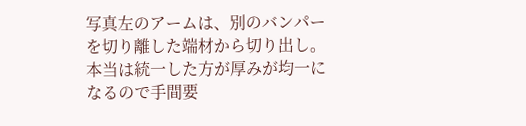写真左のアームは、別のバンパーを切り離した端材から切り出し。本当は統一した方が厚みが均一になるので手間要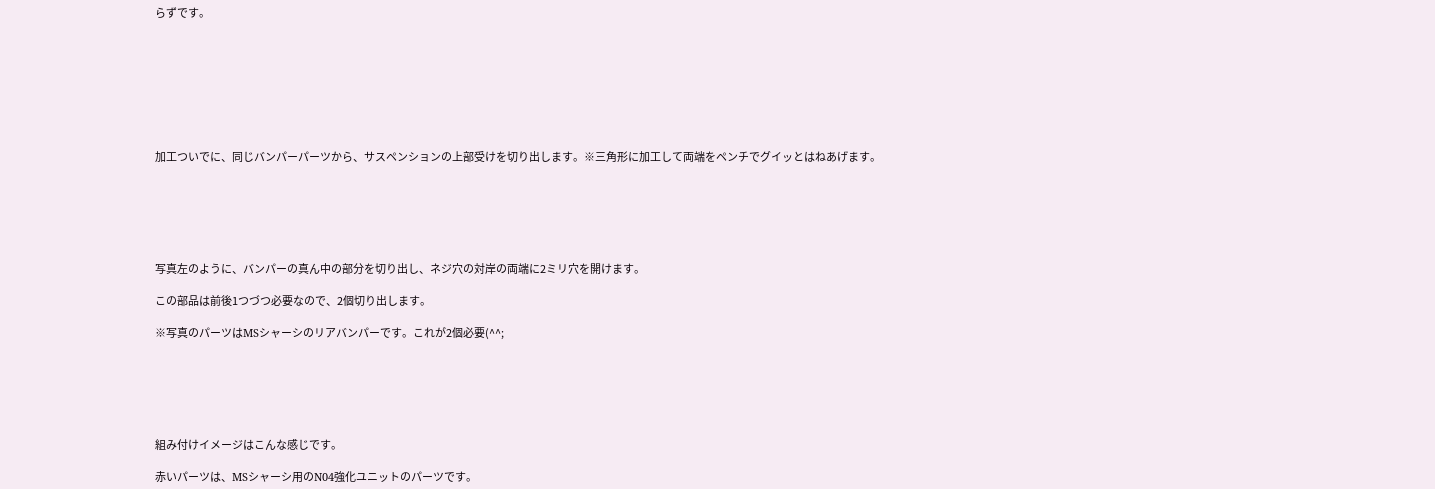らずです。








加工ついでに、同じバンパーパーツから、サスペンションの上部受けを切り出します。※三角形に加工して両端をペンチでグイッとはねあげます。






写真左のように、バンパーの真ん中の部分を切り出し、ネジ穴の対岸の両端に2ミリ穴を開けます。

この部品は前後1つづつ必要なので、2個切り出します。

※写真のパーツはMSシャーシのリアバンパーです。これが2個必要(^^;






組み付けイメージはこんな感じです。

赤いパーツは、MSシャーシ用のN04強化ユニットのパーツです。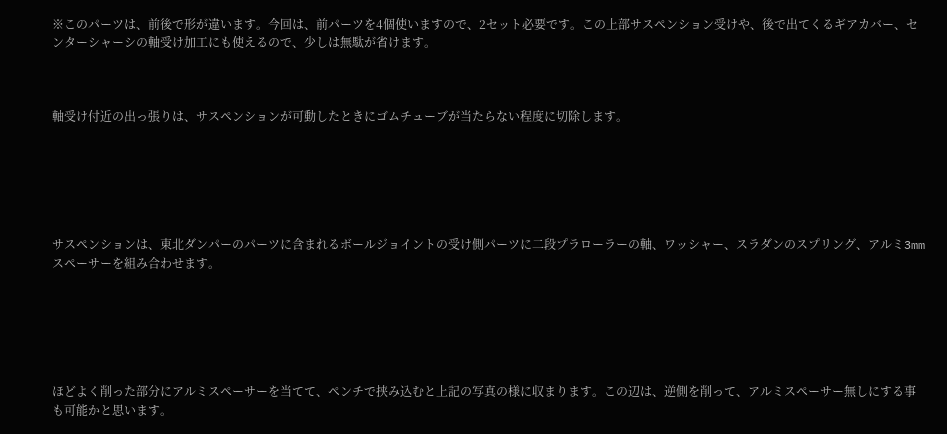※このパーツは、前後で形が違います。今回は、前パーツを4個使いますので、2セット必要です。この上部サスペンション受けや、後で出てくるギアカバー、センターシャーシの軸受け加工にも使えるので、少しは無駄が省けます。



軸受け付近の出っ張りは、サスペンションが可動したときにゴムチューブが当たらない程度に切除します。






サスペンションは、東北ダンパーのパーツに含まれるボールジョイントの受け側パーツに二段プラローラーの軸、ワッシャー、スラダンのスプリング、アルミ3mmスペーサーを組み合わせます。






ほどよく削った部分にアルミスペーサーを当てて、ペンチで挟み込むと上記の写真の様に収まります。この辺は、逆側を削って、アルミスペーサー無しにする事も可能かと思います。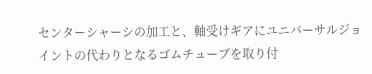センターシャーシの加工と、軸受けギアにユニバーサルジョイントの代わりとなるゴムチューブを取り付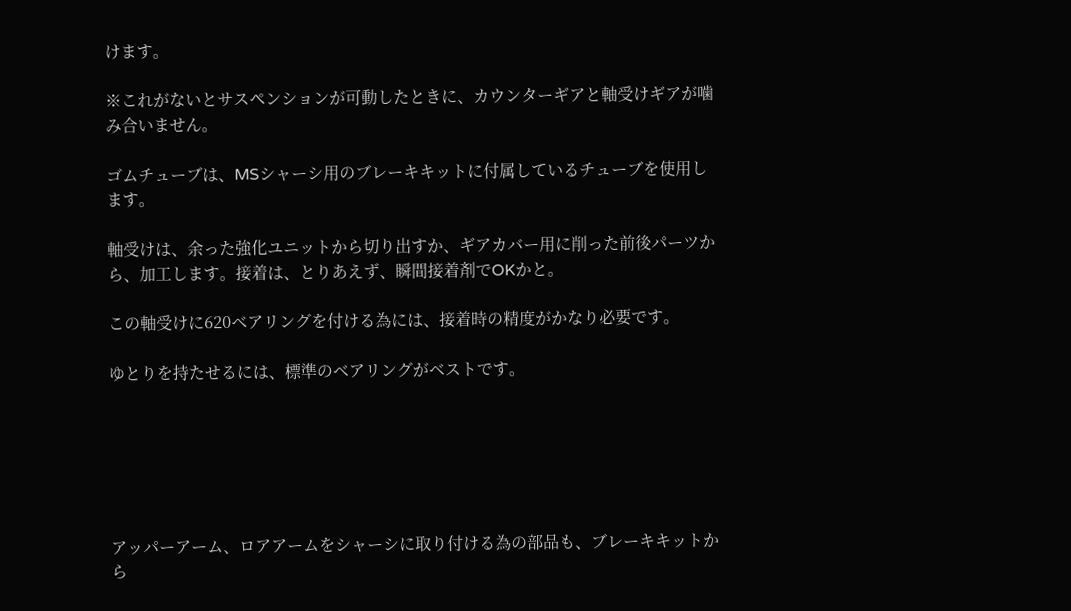けます。

※これがないとサスペンションが可動したときに、カウンターギアと軸受けギアが噛み合いません。

ゴムチューブは、MSシャーシ用のブレーキキットに付属しているチューブを使用します。

軸受けは、余った強化ユニットから切り出すか、ギアカバー用に削った前後パーツから、加工します。接着は、とりあえず、瞬間接着剤でOKかと。

この軸受けに620ベアリングを付ける為には、接着時の精度がかなり必要です。

ゆとりを持たせるには、標準のベアリングがベストです。






アッパーアーム、ロアアームをシャーシに取り付ける為の部品も、ブレーキキットから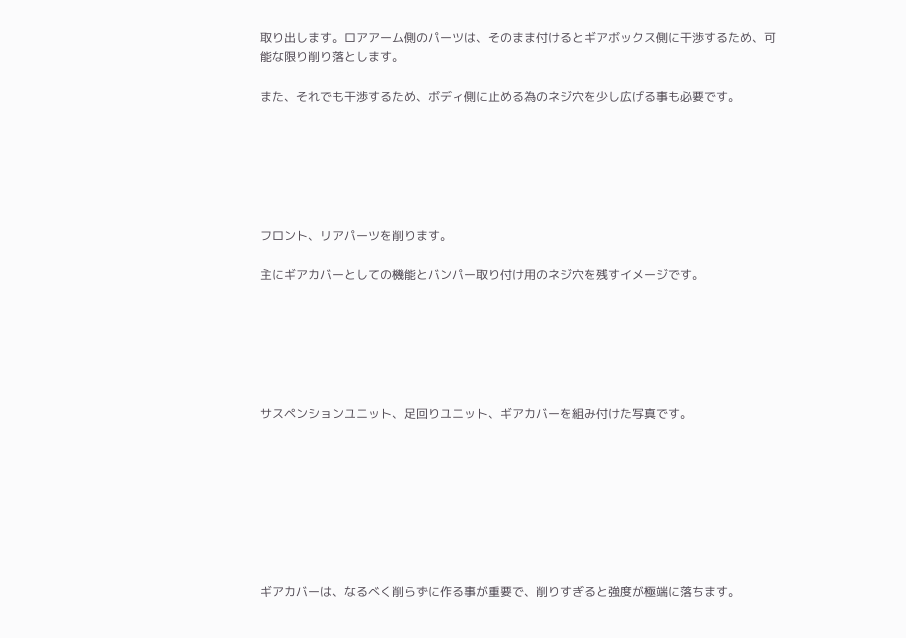取り出します。ロアアーム側のパーツは、そのまま付けるとギアボックス側に干渉するため、可能な限り削り落とします。

また、それでも干渉するため、ボディ側に止める為のネジ穴を少し広げる事も必要です。






フロント、リアパーツを削ります。

主にギアカバーとしての機能とバンパー取り付け用のネジ穴を残すイメージです。






サスペンションユニット、足回りユニット、ギアカバーを組み付けた写真です。








ギアカバーは、なるべく削らずに作る事が重要で、削りすぎると強度が極端に落ちます。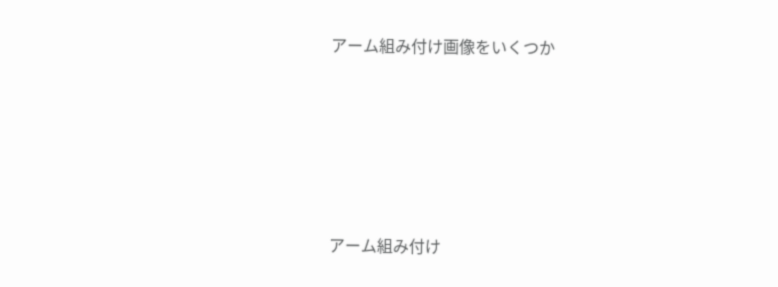アーム組み付け画像をいくつか






アーム組み付け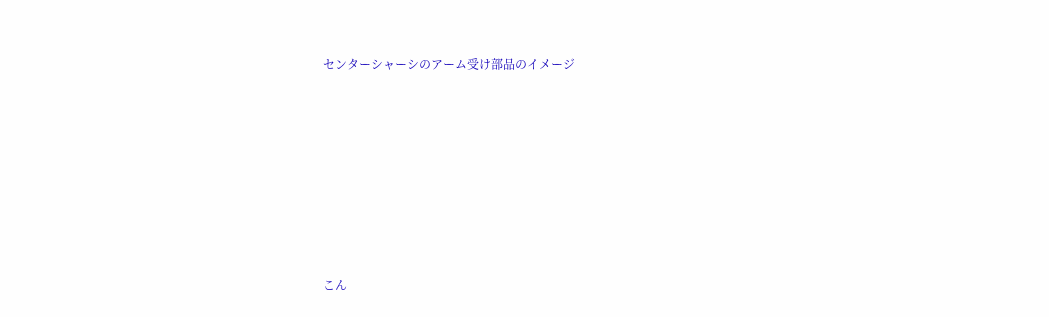センターシャーシのアーム受け部品のイメージ








こん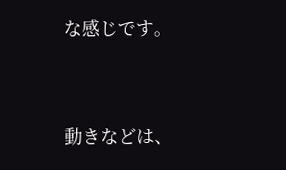な感じです。




動きなどは、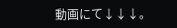動画にて↓↓↓。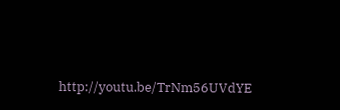http://youtu.be/TrNm56UVdYE